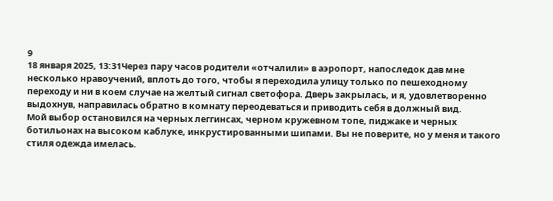9
18 января 2025, 13:31Через пару часов родители «отчалили» в аэропорт, напоследок дав мне несколько нравоучений, вплоть до того, чтобы я переходила улицу только по пешеходному переходу и ни в коем случае на желтый сигнал светофора. Дверь закрылась, и я, удовлетворенно выдохнув, направилась обратно в комнату переодеваться и приводить себя в должный вид.
Мой выбор остановился на черных леггинсах, черном кружевном топе, пиджаке и черных ботильонах на высоком каблуке, инкрустированными шипами. Вы не поверите, но у меня и такого стиля одежда имелась.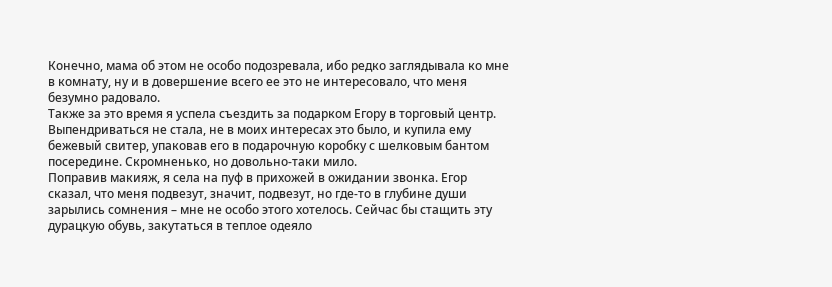Конечно, мама об этом не особо подозревала, ибо редко заглядывала ко мне в комнату, ну и в довершение всего ее это не интересовало, что меня безумно радовало.
Также за это время я успела съездить за подарком Егору в торговый центр. Выпендриваться не стала, не в моих интересах это было, и купила ему бежевый свитер, упаковав его в подарочную коробку с шелковым бантом посередине. Скромненько, но довольно-таки мило.
Поправив макияж, я села на пуф в прихожей в ожидании звонка. Егор сказал, что меня подвезут, значит, подвезут, но где-то в глубине души зарылись сомнения – мне не особо этого хотелось. Сейчас бы стащить эту дурацкую обувь, закутаться в теплое одеяло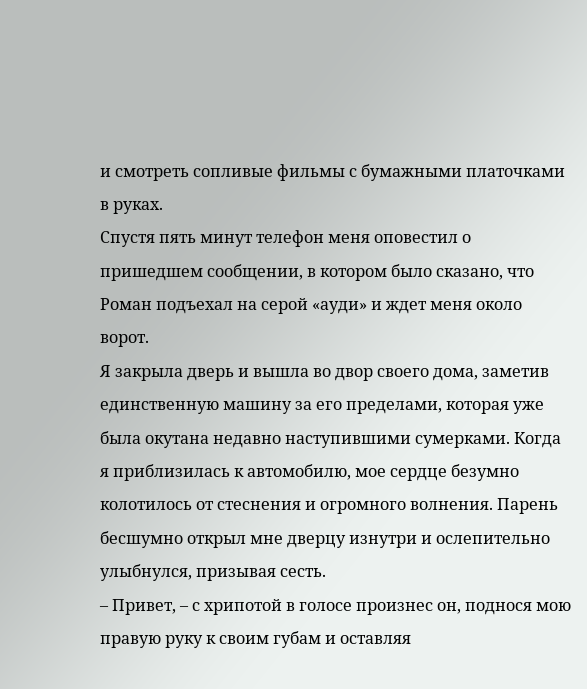и смотреть сопливые фильмы с бумажными платочками в руках.
Спустя пять минут телефон меня оповестил о пришедшем сообщении, в котором было сказано, что Роман подъехал на серой «ауди» и ждет меня около ворот.
Я закрыла дверь и вышла во двор своего дома, заметив единственную машину за его пределами, которая уже была окутана недавно наступившими сумерками. Когда я приблизилась к автомобилю, мое сердце безумно колотилось от стеснения и огромного волнения. Парень бесшумно открыл мне дверцу изнутри и ослепительно улыбнулся, призывая сесть.
– Привет, – с хрипотой в голосе произнес он, поднося мою правую руку к своим губам и оставляя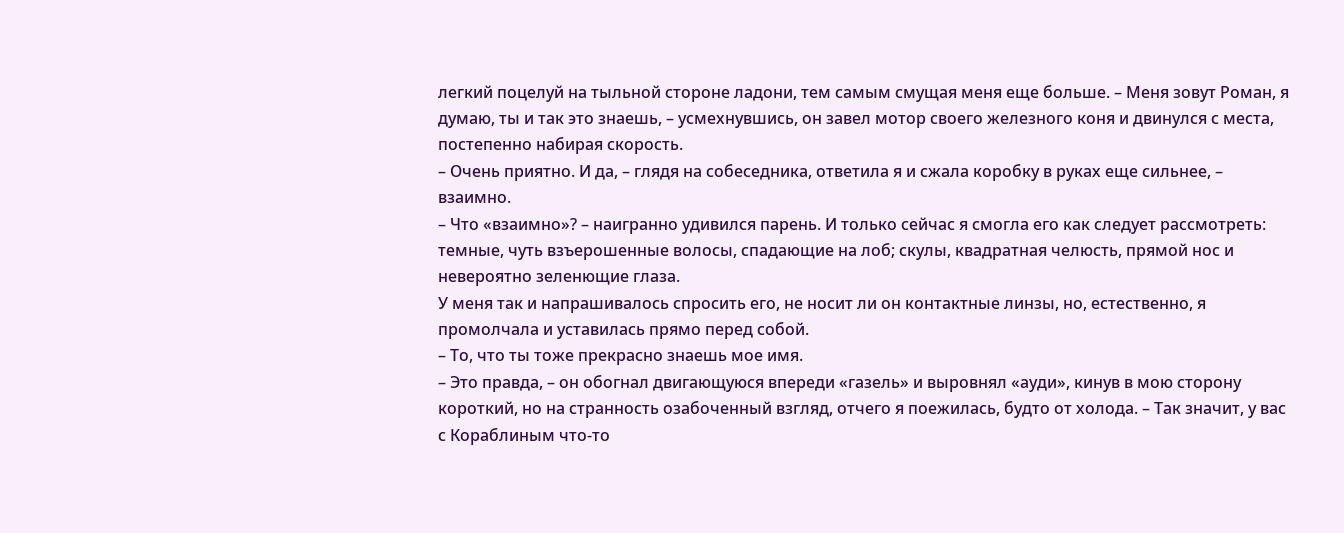легкий поцелуй на тыльной стороне ладони, тем самым смущая меня еще больше. – Меня зовут Роман, я думаю, ты и так это знаешь, – усмехнувшись, он завел мотор своего железного коня и двинулся с места, постепенно набирая скорость.
– Очень приятно. И да, – глядя на собеседника, ответила я и сжала коробку в руках еще сильнее, – взаимно.
– Что «взаимно»? – наигранно удивился парень. И только сейчас я смогла его как следует рассмотреть: темные, чуть взъерошенные волосы, спадающие на лоб; скулы, квадратная челюсть, прямой нос и невероятно зеленющие глаза.
У меня так и напрашивалось спросить его, не носит ли он контактные линзы, но, естественно, я промолчала и уставилась прямо перед собой.
– То, что ты тоже прекрасно знаешь мое имя.
– Это правда, – он обогнал двигающуюся впереди «газель» и выровнял «ауди», кинув в мою сторону короткий, но на странность озабоченный взгляд, отчего я поежилась, будто от холода. – Так значит, у вас с Кораблиным что-то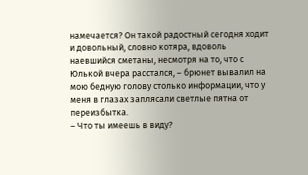намечается? Он такой радостный сегодня ходит и довольный, словно котяра, вдоволь наевшийся сметаны, несмотря на то, что с Юлькой вчера расстался, – брюнет вывалил на мою бедную голову столько информации, что у меня в глазах заплясали светлые пятна от переизбытка.
– Что ты имеешь в виду?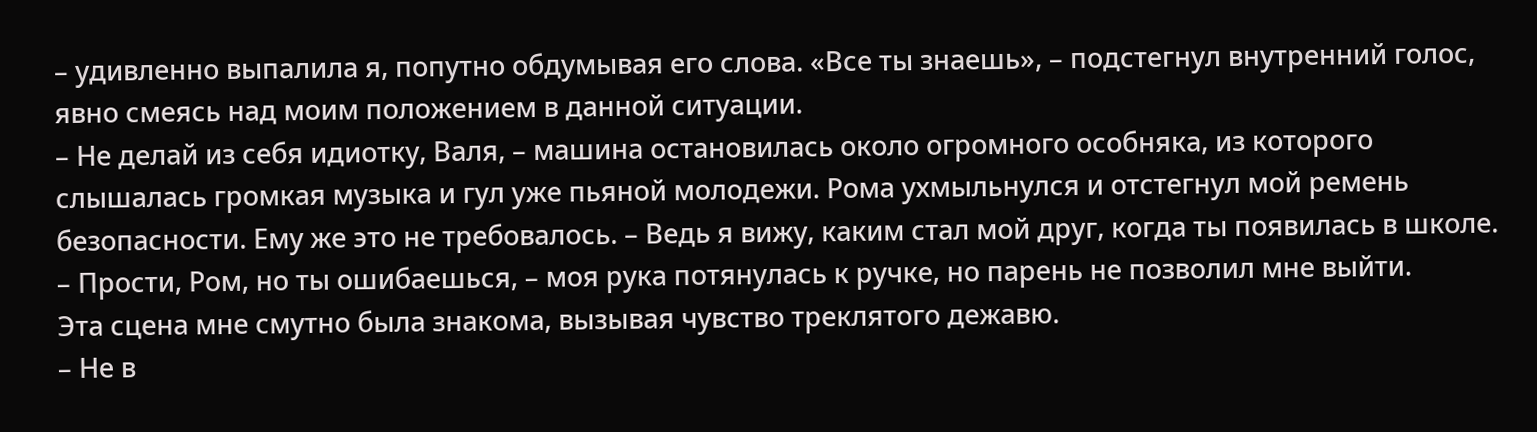– удивленно выпалила я, попутно обдумывая его слова. «Все ты знаешь», – подстегнул внутренний голос, явно смеясь над моим положением в данной ситуации.
– Не делай из себя идиотку, Валя, – машина остановилась около огромного особняка, из которого слышалась громкая музыка и гул уже пьяной молодежи. Рома ухмыльнулся и отстегнул мой ремень безопасности. Ему же это не требовалось. – Ведь я вижу, каким стал мой друг, когда ты появилась в школе.
– Прости, Ром, но ты ошибаешься, – моя рука потянулась к ручке, но парень не позволил мне выйти.
Эта сцена мне смутно была знакома, вызывая чувство треклятого дежавю.
– Не в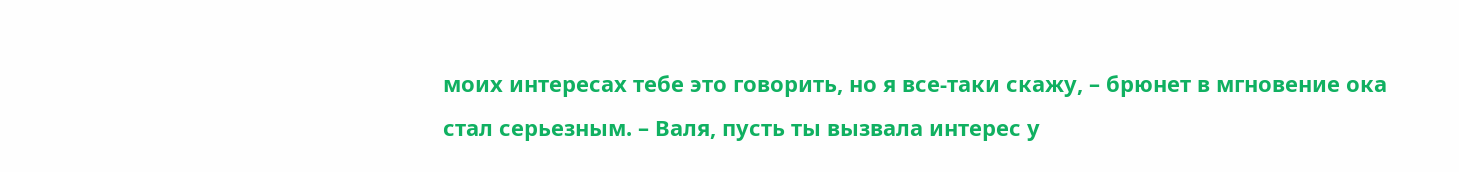моих интересах тебе это говорить, но я все-таки скажу, – брюнет в мгновение ока стал серьезным. – Валя, пусть ты вызвала интерес у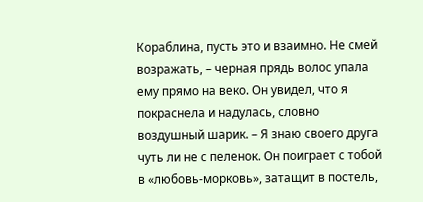Кораблина, пусть это и взаимно. Не смей возражать, – черная прядь волос упала ему прямо на веко. Он увидел, что я покраснела и надулась, словно воздушный шарик. – Я знаю своего друга чуть ли не с пеленок. Он поиграет с тобой в «любовь-морковь», затащит в постель,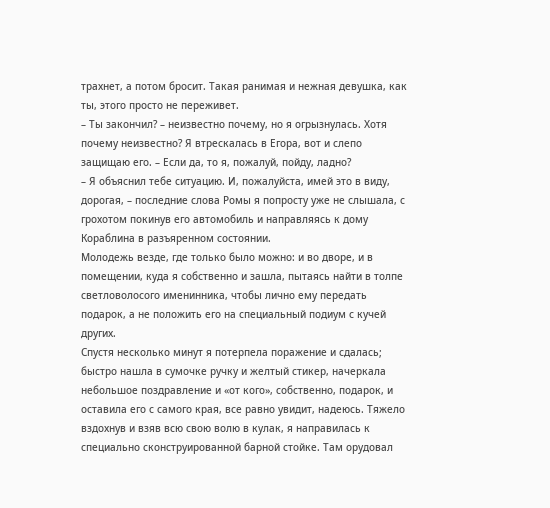трахнет, а потом бросит. Такая ранимая и нежная девушка, как ты, этого просто не переживет.
– Ты закончил? – неизвестно почему, но я огрызнулась. Хотя почему неизвестно? Я втрескалась в Егора, вот и слепо защищаю его. – Если да, то я, пожалуй, пойду, ладно?
– Я объяснил тебе ситуацию. И, пожалуйста, имей это в виду, дорогая, – последние слова Ромы я попросту уже не слышала, с грохотом покинув его автомобиль и направляясь к дому Кораблина в разъяренном состоянии.
Молодежь везде, где только было можно: и во дворе, и в помещении, куда я собственно и зашла, пытаясь найти в толпе светловолосого именинника, чтобы лично ему передать подарок, а не положить его на специальный подиум с кучей других.
Спустя несколько минут я потерпела поражение и сдалась; быстро нашла в сумочке ручку и желтый стикер, начеркала небольшое поздравление и «от кого», собственно, подарок, и оставила его с самого края, все равно увидит, надеюсь. Тяжело вздохнув и взяв всю свою волю в кулак, я направилась к специально сконструированной барной стойке. Там орудовал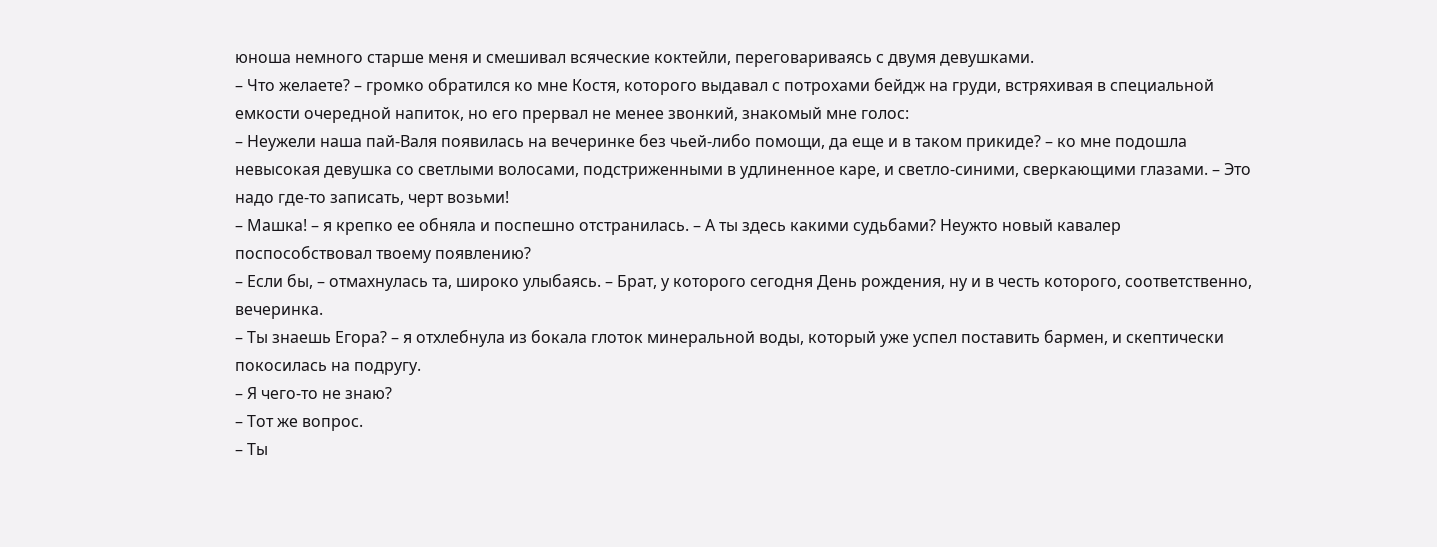юноша немного старше меня и смешивал всяческие коктейли, переговариваясь с двумя девушками.
– Что желаете? – громко обратился ко мне Костя, которого выдавал с потрохами бейдж на груди, встряхивая в специальной емкости очередной напиток, но его прервал не менее звонкий, знакомый мне голос:
– Неужели наша пай-Валя появилась на вечеринке без чьей-либо помощи, да еще и в таком прикиде? – ко мне подошла невысокая девушка со светлыми волосами, подстриженными в удлиненное каре, и светло-синими, сверкающими глазами. – Это надо где-то записать, черт возьми!
– Машка! – я крепко ее обняла и поспешно отстранилась. – А ты здесь какими судьбами? Неужто новый кавалер поспособствовал твоему появлению?
– Если бы, – отмахнулась та, широко улыбаясь. – Брат, у которого сегодня День рождения, ну и в честь которого, соответственно, вечеринка.
– Ты знаешь Егора? – я отхлебнула из бокала глоток минеральной воды, который уже успел поставить бармен, и скептически покосилась на подругу.
– Я чего-то не знаю?
– Тот же вопрос.
– Ты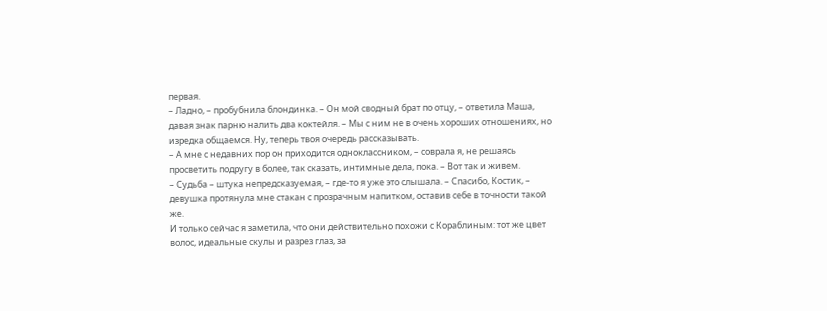первая.
– Ладно, – пробубнила блондинка. – Он мой сводный брат по отцу, – ответила Маша, давая знак парню налить два коктейля. – Мы с ним не в очень хороших отношениях, но изредка общаемся. Ну, теперь твоя очередь рассказывать.
– А мне с недавних пор он приходится одноклассником, – соврала я, не решаясь просветить подругу в более, так сказать, интимные дела, пока. – Вот так и живем.
– Судьба – штука непредсказуемая, – где-то я уже это слышала. – Спасибо, Костик, – девушка протянула мне стакан с прозрачным напитком, оставив себе в точности такой же.
И только сейчас я заметила, что они действительно похожи с Кораблиным: тот же цвет волос, идеальные скулы и разрез глаз, за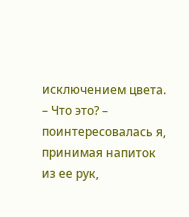исключением цвета.
– Что это? – поинтересовалась я, принимая напиток из ее рук,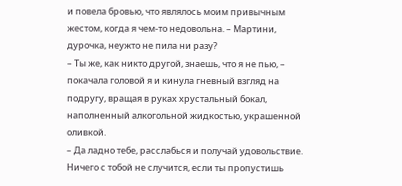и повела бровью, что являлось моим привычным жестом, когда я чем-то недовольна. – Мартини, дурочка, неужто не пила ни разу?
– Ты же, как никто другой, знаешь, что я не пью, – покачала головой я и кинула гневный взгляд на подругу, вращая в руках хрустальный бокал, наполненный алкогольной жидкостью, украшенной оливкой.
– Да ладно тебе, расслабься и получай удовольствие. Ничего с тобой не случится, если ты пропустишь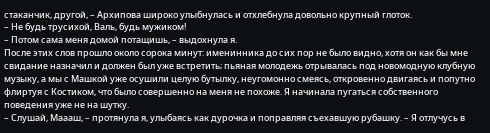стаканчик, другой, – Архипова широко улыбнулась и отхлебнула довольно крупный глоток.
– Не будь трусихой, Валь, будь мужиком!
– Потом сама меня домой потащишь, – выдохнула я.
После этих слов прошло около сорока минут: именинника до сих пор не было видно, хотя он как бы мне свидание назначил и должен был уже встретить; пьяная молодежь отрывалась под новомодную клубную музыку, а мы с Машкой уже осушили целую бутылку, неугомонно смеясь, откровенно двигаясь и попутно флиртуя с Костиком, что было совершенно на меня не похоже. Я начинала пугаться собственного поведения уже не на шутку.
– Слушай, Маааш, – протянула я, улыбаясь как дурочка и поправляя съехавшую рубашку. – Я отлучусь в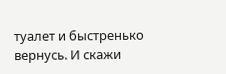туалет и быстренько вернусь. И скажи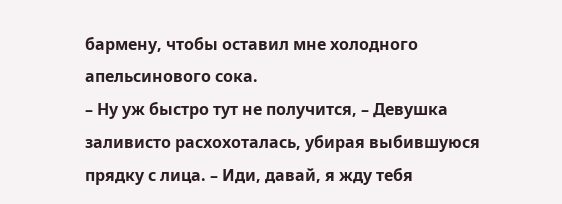бармену, чтобы оставил мне холодного апельсинового сока.
– Ну уж быстро тут не получится, – Девушка заливисто расхохоталась, убирая выбившуюся прядку с лица. – Иди, давай, я жду тебя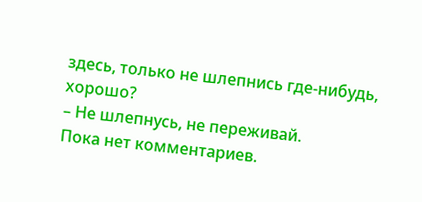здесь, только не шлепнись где-нибудь, хорошо?
– Не шлепнусь, не переживай.
Пока нет комментариев.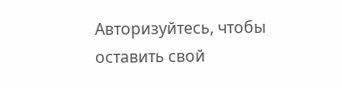Авторизуйтесь, чтобы оставить свой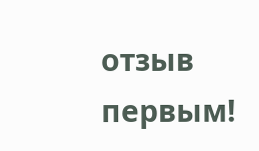отзыв первым!